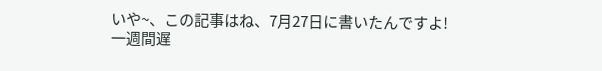いや~、この記事はね、7月27日に書いたんですよ!
一週間遅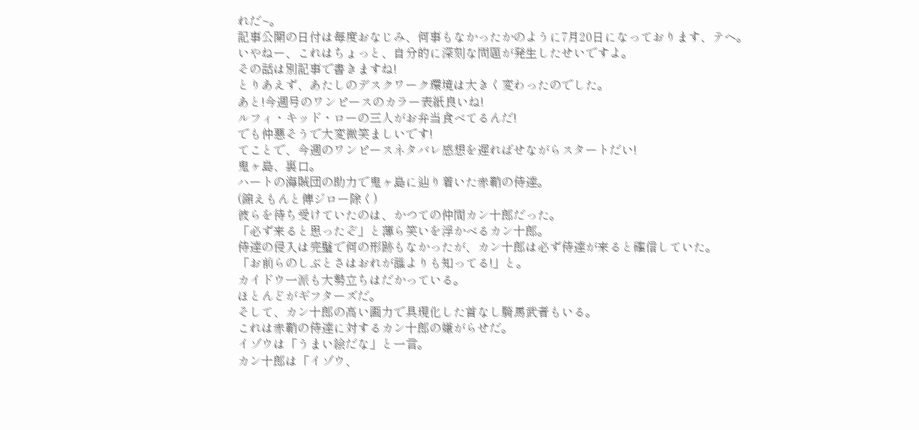れだ~。
記事公開の日付は毎度おなじみ、何事もなかったかのように7月20日になっております、テヘ。
いやねー、これはちょっと、自分的に深刻な問題が発生したせいですよ。
その話は別記事で書きますね!
とりあえず、あたしのデスクワーク環境は大きく変わったのでした。
あと!今週号のワンピースのカラー表紙良いね!
ルフィ・キッド・ローの三人がお弁当食べてるんだ!
でも仲悪そうで大変微笑ましいです!
てことで、今週のワンピースネタバレ感想を遅ればせながらスタートだい!
鬼ヶ島、裏口。
ハートの海賊団の助力で鬼ヶ島に辿り着いた赤鞘の侍達。
(錦えもんと傳ジロー除く)
彼らを待ち受けていたのは、かつての仲間カン十郎だった。
「必ず来ると思ったぞ」と薄ら笑いを浮かべるカン十郎。
侍達の侵入は完璧で何の形跡もなかったが、カン十郎は必ず侍達が来ると確信していた。
「お前らのしぶとさはおれが誰よりも知ってる!」と。
カイドウ一派も大勢立ちはだかっている。
ほとんどがギフターズだ。
そして、カン十郎の高い画力で具現化した首なし騎馬武者もいる。
これは赤鞘の侍達に対するカン十郎の嫌がらせだ。
イゾウは「うまい絵だな」と一言。
カン十郎は「イゾウ、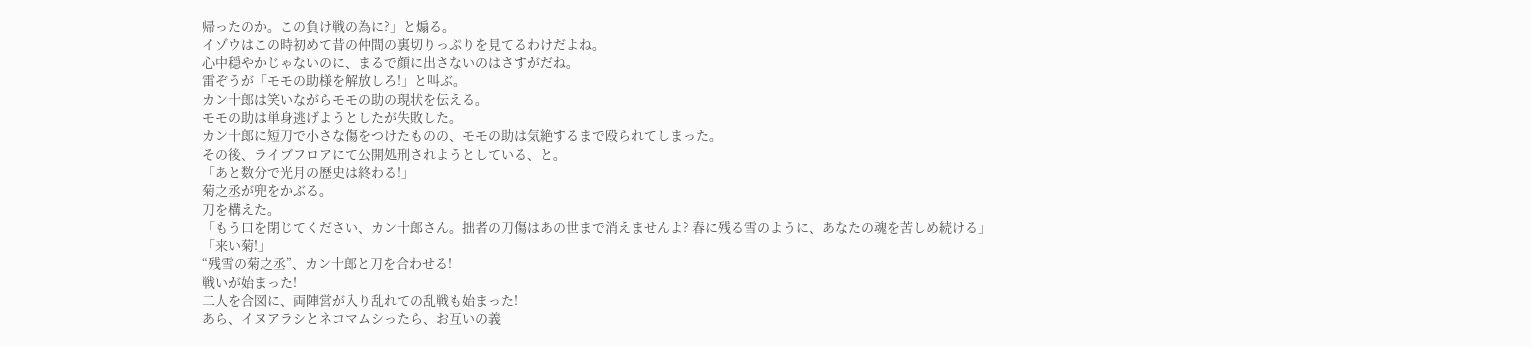帰ったのか。この負け戦の為に?」と煽る。
イゾウはこの時初めて昔の仲間の裏切りっぷりを見てるわけだよね。
心中穏やかじゃないのに、まるで顔に出さないのはさすがだね。
雷ぞうが「モモの助様を解放しろ!」と叫ぶ。
カン十郎は笑いながらモモの助の現状を伝える。
モモの助は単身逃げようとしたが失敗した。
カン十郎に短刀で小さな傷をつけたものの、モモの助は気絶するまで殴られてしまった。
その後、ライブフロアにて公開処刑されようとしている、と。
「あと数分で光月の歴史は終わる!」
菊之丞が兜をかぶる。
刀を構えた。
「もう口を閉じてください、カン十郎さん。拙者の刀傷はあの世まで消えませんよ? 春に残る雪のように、あなたの魂を苦しめ続ける」
「来い菊!」
“残雪の菊之丞”、カン十郎と刀を合わせる!
戦いが始まった!
二人を合図に、両陣営が入り乱れての乱戦も始まった!
あら、イヌアラシとネコマムシったら、お互いの義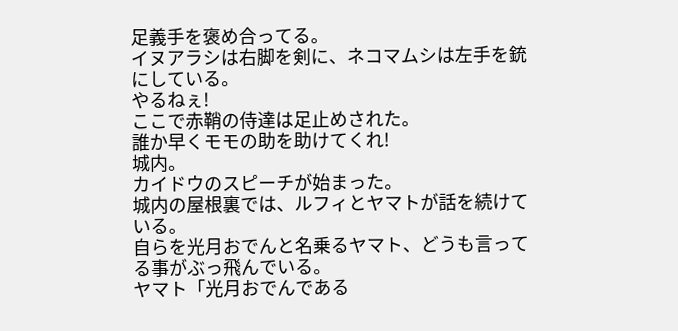足義手を褒め合ってる。
イヌアラシは右脚を剣に、ネコマムシは左手を銃にしている。
やるねぇ!
ここで赤鞘の侍達は足止めされた。
誰か早くモモの助を助けてくれ!
城内。
カイドウのスピーチが始まった。
城内の屋根裏では、ルフィとヤマトが話を続けている。
自らを光月おでんと名乗るヤマト、どうも言ってる事がぶっ飛んでいる。
ヤマト「光月おでんである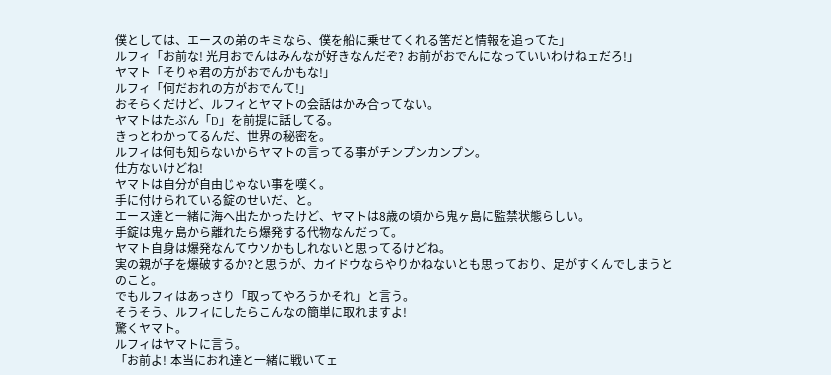僕としては、エースの弟のキミなら、僕を船に乗せてくれる筈だと情報を追ってた」
ルフィ「お前な! 光月おでんはみんなが好きなんだぞ? お前がおでんになっていいわけねェだろ!」
ヤマト「そりゃ君の方がおでんかもな!」
ルフィ「何だおれの方がおでんて!」
おそらくだけど、ルフィとヤマトの会話はかみ合ってない。
ヤマトはたぶん「D」を前提に話してる。
きっとわかってるんだ、世界の秘密を。
ルフィは何も知らないからヤマトの言ってる事がチンプンカンプン。
仕方ないけどね!
ヤマトは自分が自由じゃない事を嘆く。
手に付けられている錠のせいだ、と。
エース達と一緒に海へ出たかったけど、ヤマトは8歳の頃から鬼ヶ島に監禁状態らしい。
手錠は鬼ヶ島から離れたら爆発する代物なんだって。
ヤマト自身は爆発なんてウソかもしれないと思ってるけどね。
実の親が子を爆破するか?と思うが、カイドウならやりかねないとも思っており、足がすくんでしまうとのこと。
でもルフィはあっさり「取ってやろうかそれ」と言う。
そうそう、ルフィにしたらこんなの簡単に取れますよ!
驚くヤマト。
ルフィはヤマトに言う。
「お前よ! 本当におれ達と一緒に戦いてェ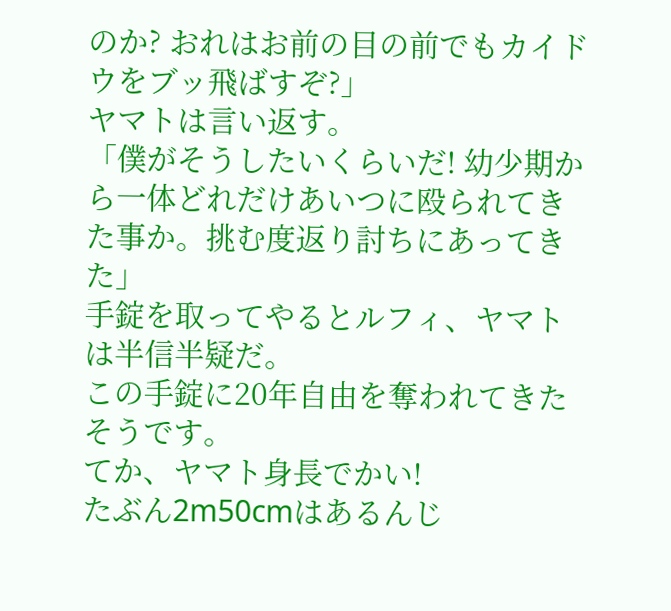のか? おれはお前の目の前でもカイドウをブッ飛ばすぞ?」
ヤマトは言い返す。
「僕がそうしたいくらいだ! 幼少期から一体どれだけあいつに殴られてきた事か。挑む度返り討ちにあってきた」
手錠を取ってやるとルフィ、ヤマトは半信半疑だ。
この手錠に20年自由を奪われてきたそうです。
てか、ヤマト身長でかい!
たぶん2m50cmはあるんじ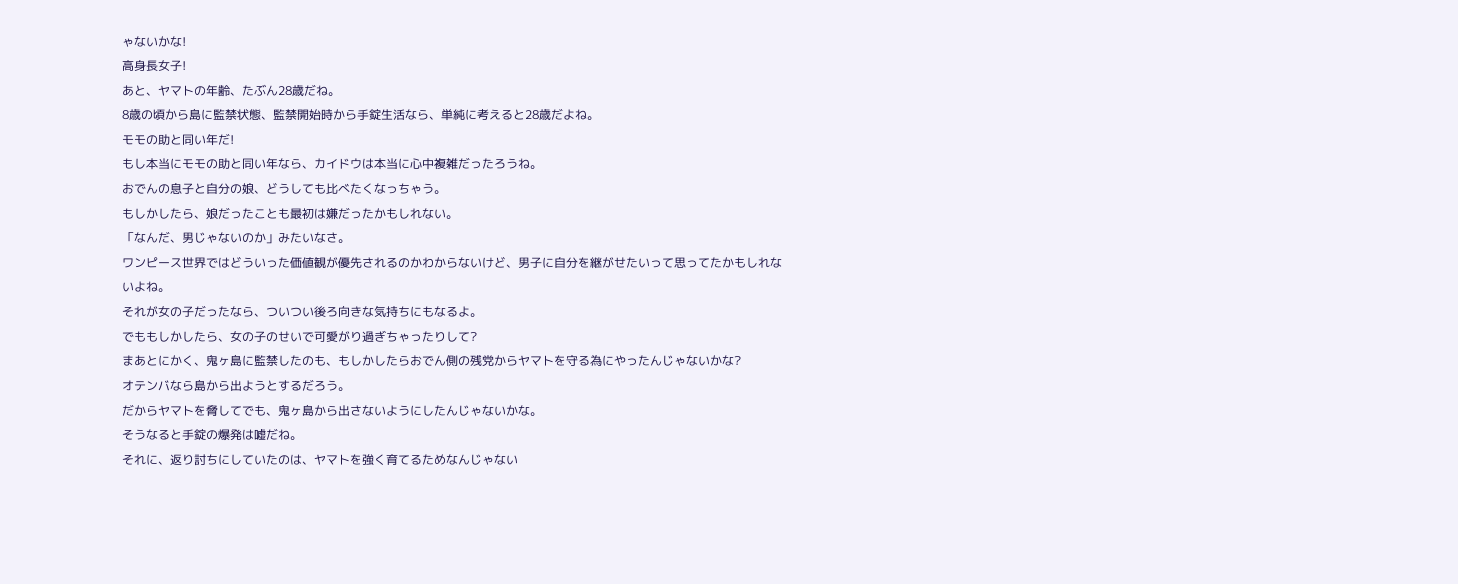ゃないかな!
高身長女子!
あと、ヤマトの年齢、たぶん28歳だね。
8歳の頃から島に監禁状態、監禁開始時から手錠生活なら、単純に考えると28歳だよね。
モモの助と同い年だ!
もし本当にモモの助と同い年なら、カイドウは本当に心中複雑だったろうね。
おでんの息子と自分の娘、どうしても比べたくなっちゃう。
もしかしたら、娘だったことも最初は嫌だったかもしれない。
「なんだ、男じゃないのか」みたいなさ。
ワンピース世界ではどういった価値観が優先されるのかわからないけど、男子に自分を継がせたいって思ってたかもしれないよね。
それが女の子だったなら、ついつい後ろ向きな気持ちにもなるよ。
でももしかしたら、女の子のせいで可愛がり過ぎちゃったりして?
まあとにかく、鬼ヶ島に監禁したのも、もしかしたらおでん側の残党からヤマトを守る為にやったんじゃないかな?
オテンバなら島から出ようとするだろう。
だからヤマトを脅してでも、鬼ヶ島から出さないようにしたんじゃないかな。
そうなると手錠の爆発は嘘だね。
それに、返り討ちにしていたのは、ヤマトを強く育てるためなんじゃない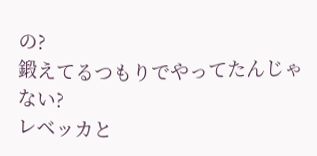の?
鍛えてるつもりでやってたんじゃない?
レベッカと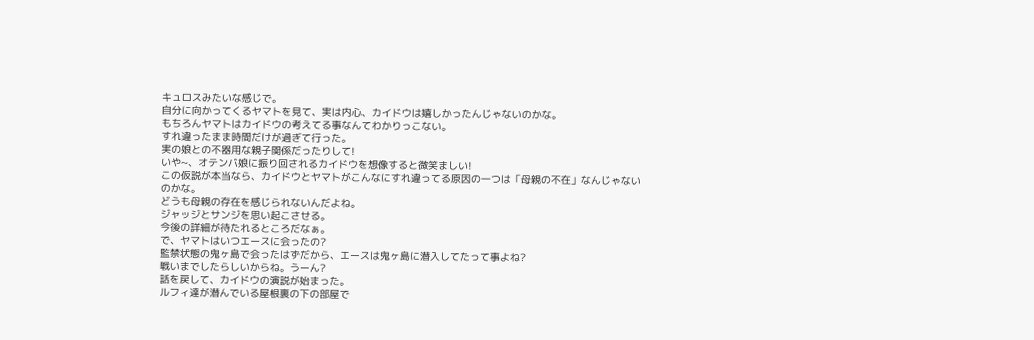キュロスみたいな感じで。
自分に向かってくるヤマトを見て、実は内心、カイドウは嬉しかったんじゃないのかな。
もちろんヤマトはカイドウの考えてる事なんてわかりっこない。
すれ違ったまま時間だけが過ぎて行った。
実の娘との不器用な親子関係だったりして!
いや~、オテンバ娘に振り回されるカイドウを想像すると微笑ましい!
この仮説が本当なら、カイドウとヤマトがこんなにすれ違ってる原因の一つは「母親の不在」なんじゃないのかな。
どうも母親の存在を感じられないんだよね。
ジャッジとサンジを思い起こさせる。
今後の詳細が待たれるところだなぁ。
で、ヤマトはいつエースに会ったの?
監禁状態の鬼ヶ島で会ったはずだから、エースは鬼ヶ島に潜入してたって事よね?
戦いまでしたらしいからね。うーん?
話を戻して、カイドウの演説が始まった。
ルフィ達が潜んでいる屋根裏の下の部屋で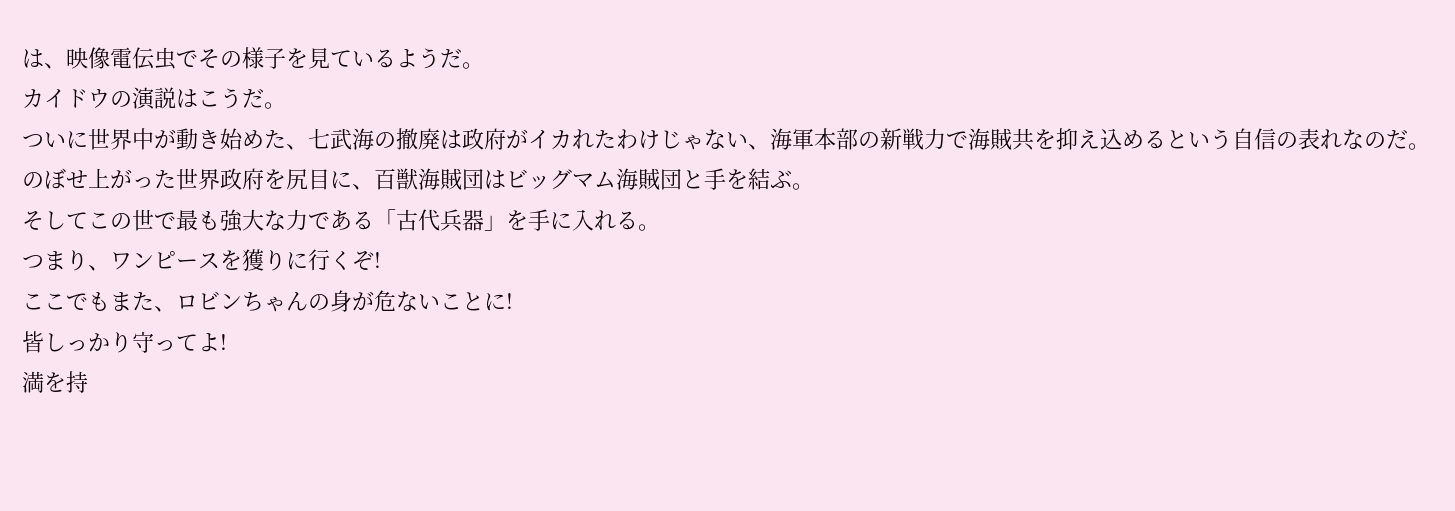は、映像電伝虫でその様子を見ているようだ。
カイドウの演説はこうだ。
ついに世界中が動き始めた、七武海の撤廃は政府がイカれたわけじゃない、海軍本部の新戦力で海賊共を抑え込めるという自信の表れなのだ。
のぼせ上がった世界政府を尻目に、百獣海賊団はビッグマム海賊団と手を結ぶ。
そしてこの世で最も強大な力である「古代兵器」を手に入れる。
つまり、ワンピースを獲りに行くぞ!
ここでもまた、ロビンちゃんの身が危ないことに!
皆しっかり守ってよ!
満を持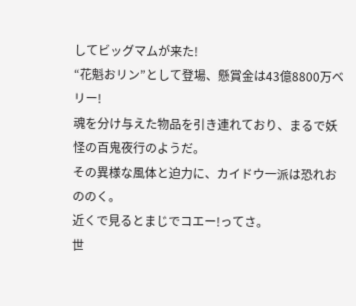してビッグマムが来た!
“花魁おリン”として登場、懸賞金は43億8800万ベリー!
魂を分け与えた物品を引き連れており、まるで妖怪の百鬼夜行のようだ。
その異様な風体と迫力に、カイドウ一派は恐れおののく。
近くで見るとまじでコエー!ってさ。
世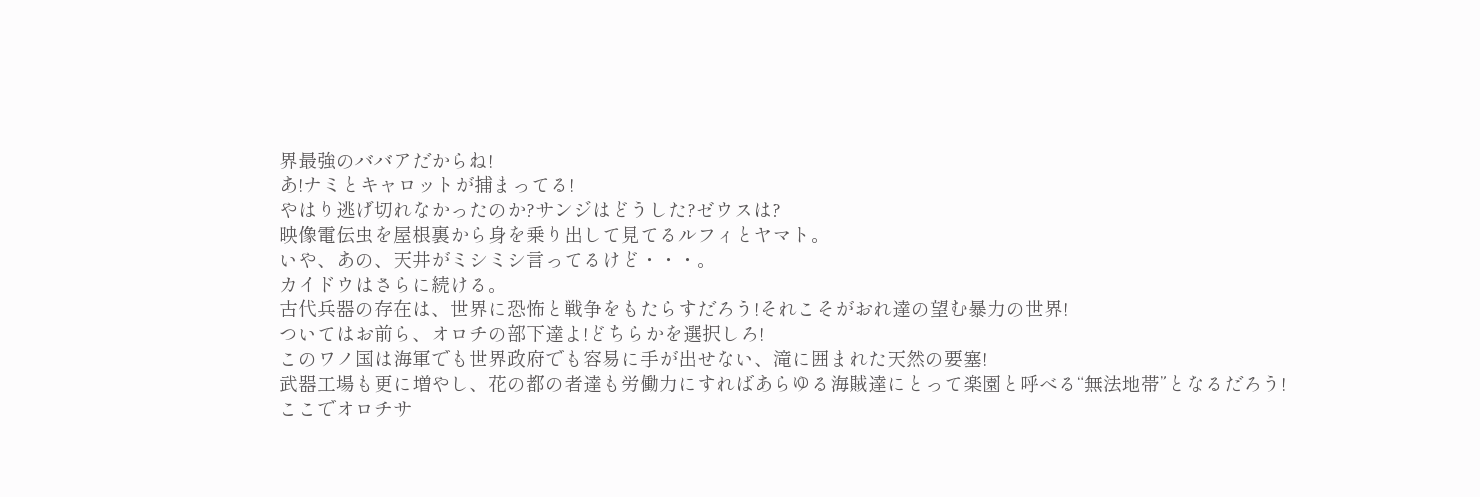界最強のババアだからね!
あ!ナミとキャロットが捕まってる!
やはり逃げ切れなかったのか?サンジはどうした?ゼウスは?
映像電伝虫を屋根裏から身を乗り出して見てるルフィとヤマト。
いや、あの、天井がミシミシ言ってるけど・・・。
カイドウはさらに続ける。
古代兵器の存在は、世界に恐怖と戦争をもたらすだろう!それこそがおれ達の望む暴力の世界!
ついてはお前ら、オロチの部下達よ!どちらかを選択しろ!
このワノ国は海軍でも世界政府でも容易に手が出せない、滝に囲まれた天然の要塞!
武器工場も更に増やし、花の都の者達も労働力にすればあらゆる海賊達にとって楽園と呼べる“無法地帯”となるだろう!
ここでオロチサ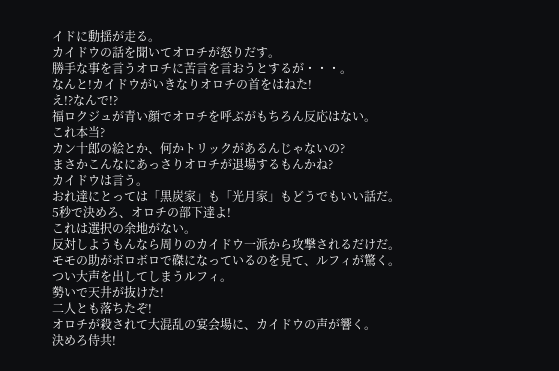イドに動揺が走る。
カイドウの話を聞いてオロチが怒りだす。
勝手な事を言うオロチに苦言を言おうとするが・・・。
なんと!カイドウがいきなりオロチの首をはねた!
え!?なんで!?
福ロクジュが青い顔でオロチを呼ぶがもちろん反応はない。
これ本当?
カン十郎の絵とか、何かトリックがあるんじゃないの?
まさかこんなにあっさりオロチが退場するもんかね?
カイドウは言う。
おれ達にとっては「黒炭家」も「光月家」もどうでもいい話だ。
5秒で決めろ、オロチの部下達よ!
これは選択の余地がない。
反対しようもんなら周りのカイドウ一派から攻撃されるだけだ。
モモの助がボロボロで磔になっているのを見て、ルフィが驚く。
つい大声を出してしまうルフィ。
勢いで天井が抜けた!
二人とも落ちたぞ!
オロチが殺されて大混乱の宴会場に、カイドウの声が響く。
決めろ侍共!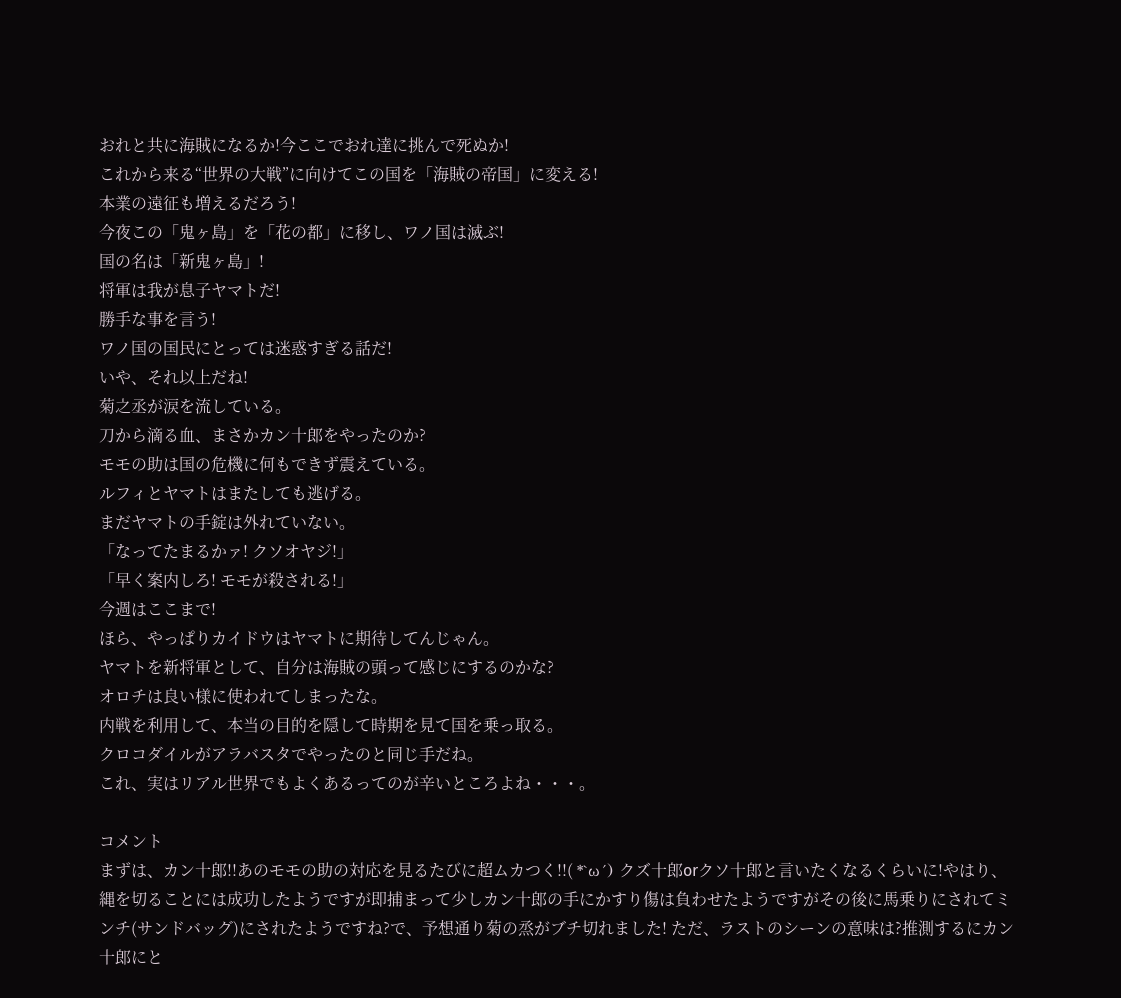おれと共に海賊になるか!今ここでおれ達に挑んで死ぬか!
これから来る“世界の大戦”に向けてこの国を「海賊の帝国」に変える!
本業の遠征も増えるだろう!
今夜この「鬼ヶ島」を「花の都」に移し、ワノ国は滅ぶ!
国の名は「新鬼ヶ島」!
将軍は我が息子ヤマトだ!
勝手な事を言う!
ワノ国の国民にとっては迷惑すぎる話だ!
いや、それ以上だね!
菊之丞が涙を流している。
刀から滴る血、まさかカン十郎をやったのか?
モモの助は国の危機に何もできず震えている。
ルフィとヤマトはまたしても逃げる。
まだヤマトの手錠は外れていない。
「なってたまるかァ! クソオヤジ!」
「早く案内しろ! モモが殺される!」
今週はここまで!
ほら、やっぱりカイドウはヤマトに期待してんじゃん。
ヤマトを新将軍として、自分は海賊の頭って感じにするのかな?
オロチは良い様に使われてしまったな。
内戦を利用して、本当の目的を隠して時期を見て国を乗っ取る。
クロコダイルがアラバスタでやったのと同じ手だね。
これ、実はリアル世界でもよくあるってのが辛いところよね・・・。

コメント
まずは、カン十郎!!あのモモの助の対応を見るたびに超ムカつく!!( *`ω´) クズ十郎orクソ十郎と言いたくなるくらいに!やはり、縄を切ることには成功したようですが即捕まって少しカン十郎の手にかすり傷は負わせたようですがその後に馬乗りにされてミンチ(サンドバッグ)にされたようですね?で、予想通り菊の烝がブチ切れました! ただ、ラストのシーンの意味は?推測するにカン十郎にと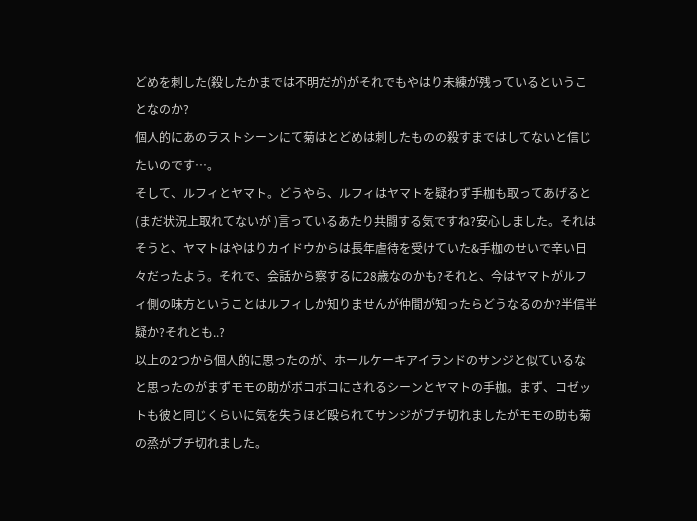どめを刺した(殺したかまでは不明だが)がそれでもやはり未練が残っているということなのか?
個人的にあのラストシーンにて菊はとどめは刺したものの殺すまではしてないと信じたいのです…。
そして、ルフィとヤマト。どうやら、ルフィはヤマトを疑わず手枷も取ってあげると(まだ状況上取れてないが )言っているあたり共闘する気ですね?安心しました。それはそうと、ヤマトはやはりカイドウからは長年虐待を受けていた&手枷のせいで辛い日々だったよう。それで、会話から察するに28歳なのかも?それと、今はヤマトがルフィ側の味方ということはルフィしか知りませんが仲間が知ったらどうなるのか?半信半疑か?それとも..?
以上の2つから個人的に思ったのが、ホールケーキアイランドのサンジと似ているなと思ったのがまずモモの助がボコボコにされるシーンとヤマトの手枷。まず、コゼットも彼と同じくらいに気を失うほど殴られてサンジがブチ切れましたがモモの助も菊の烝がブチ切れました。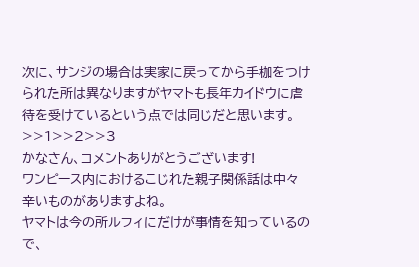次に、サンジの場合は実家に戻ってから手枷をつけられた所は異なりますがヤマトも長年カイドウに虐待を受けているという点では同じだと思います。
>>1>>2>>3
かなさん、コメントありがとうございます!
ワンピース内におけるこじれた親子関係話は中々辛いものがありますよね。
ヤマトは今の所ルフィにだけが事情を知っているので、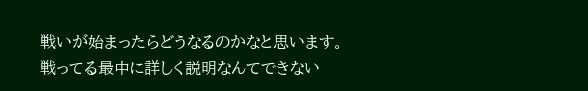戦いが始まったらどうなるのかなと思います。
戦ってる最中に詳しく説明なんてできない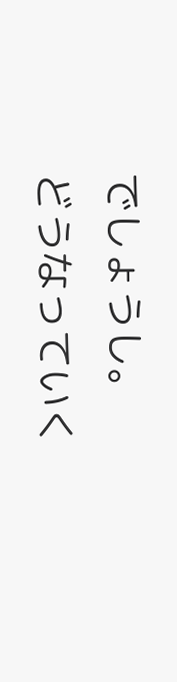でしょうし。
どうなっていく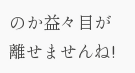のか益々目が離せませんね!